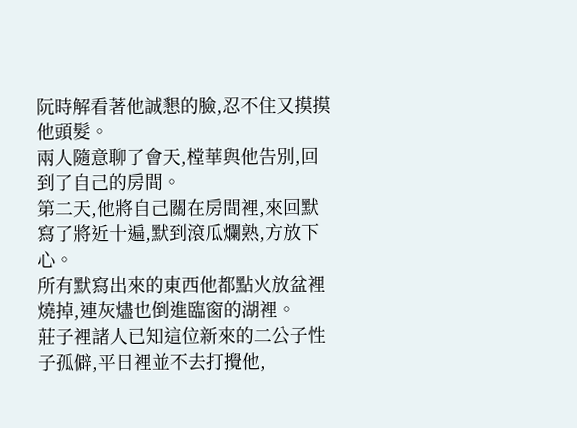阮時解看著他誠懇的臉,忍不住又摸摸他頭髮。
兩人隨意聊了會天,樘華與他告別,回到了自己的房間。
第二天,他將自己關在房間裡,來回默寫了將近十遍,默到滾瓜爛熟,方放下心。
所有默寫出來的東西他都點火放盆裡燒掉,連灰燼也倒進臨窗的湖裡。
莊子裡諸人已知這位新來的二公子性子孤僻,平日裡並不去打攪他,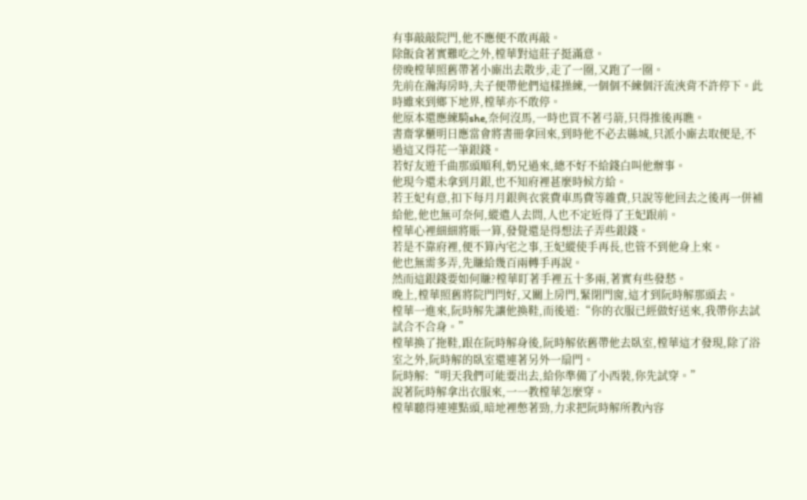有事敲敲院門,他不應便不敢再敲。
除飯食著實難吃之外,樘華對這莊子挺滿意。
傍晚樘華照舊帶著小廝出去散步,走了一圈,又跑了一圈。
先前在瀚海房時,夫子便帶他們這樣操練,一個個不練個汗流浹背不許停下。此時雖來到鄉下地界,樘華亦不敢停。
他原本還應練騎she,奈何沒馬,一時也買不著弓箭,只得推後再瞧。
書齋掌櫃明日應當會將書冊拿回來,到時他不必去縣城,只派小廝去取便是,不過這又得花一筆銀錢。
若好友遊千曲那頭順利,奶兄過來,總不好不給錢白叫他辦事。
他現今還未拿到月銀,也不知府裡甚麼時候方給。
若王妃有意,扣下每月月銀與衣裳費車馬費等雜費,只說等他回去之後再一併補給他,他也無可奈何,縱遣人去問,人也不定近得了王妃跟前。
樘華心裡細細將賬一算,發覺還是得想法子弄些銀錢。
若是不靠府裡,便不算內宅之事,王妃縱使手再長,也管不到他身上來。
他也無需多弄,先賺給幾百兩轉手再說。
然而這銀錢要如何賺?樘華盯著手裡五十多兩,著實有些發愁。
晚上,樘華照舊將院門閂好,又關上房門,緊閉門窗,這才到阮時解那頭去。
樘華一進來,阮時解先讓他換鞋,而後道:“你的衣服已經做好送來,我帶你去試試合不合身。”
樘華換了拖鞋,跟在阮時解身後,阮時解依舊帶他去臥室,樘華這才發現,除了浴室之外,阮時解的臥室還連著另外一扇門。
阮時解:“明天我們可能要出去,給你準備了小西裝,你先試穿。”
說著阮時解拿出衣服來,一一教樘華怎麼穿。
樘華聽得連連點頭,暗地裡憋著勁,力求把阮時解所教內容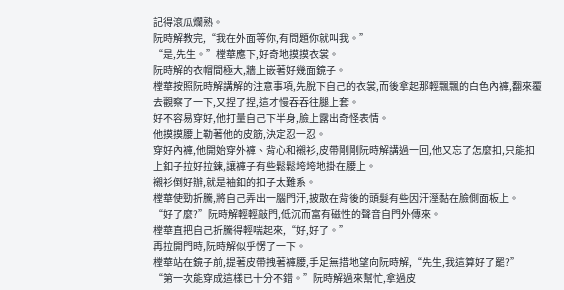記得滾瓜爛熟。
阮時解教完,“我在外面等你,有問題你就叫我。”
“是,先生。”樘華應下,好奇地摸摸衣裳。
阮時解的衣帽間極大,牆上嵌著好幾面鏡子。
樘華按照阮時解講解的注意事項,先脫下自己的衣裳,而後拿起那輕飄飄的白色內褲,翻來覆去觀察了一下,又捏了捏,這才慢吞吞往腿上套。
好不容易穿好,他打量自己下半身,臉上露出奇怪表情。
他摸摸腰上勒著他的皮筋,決定忍一忍。
穿好內褲,他開始穿外褲、背心和襯衫,皮帶剛剛阮時解講過一回,他又忘了怎麼扣,只能扣上釦子拉好拉鍊,讓褲子有些鬆鬆垮垮地掛在腰上。
襯衫倒好辦,就是袖釦的扣子太難系。
樘華使勁折騰,將自己弄出一腦門汗,披散在背後的頭髮有些因汗溼黏在臉側面板上。
“好了麼?”阮時解輕輕敲門,低沉而富有磁性的聲音自門外傳來。
樘華直把自己折騰得輕喘起來,“好,好了。”
再拉開門時,阮時解似乎愣了一下。
樘華站在鏡子前,提著皮帶拽著褲腰,手足無措地望向阮時解,“先生,我這算好了罷?”
“第一次能穿成這樣已十分不錯。”阮時解過來幫忙,拿過皮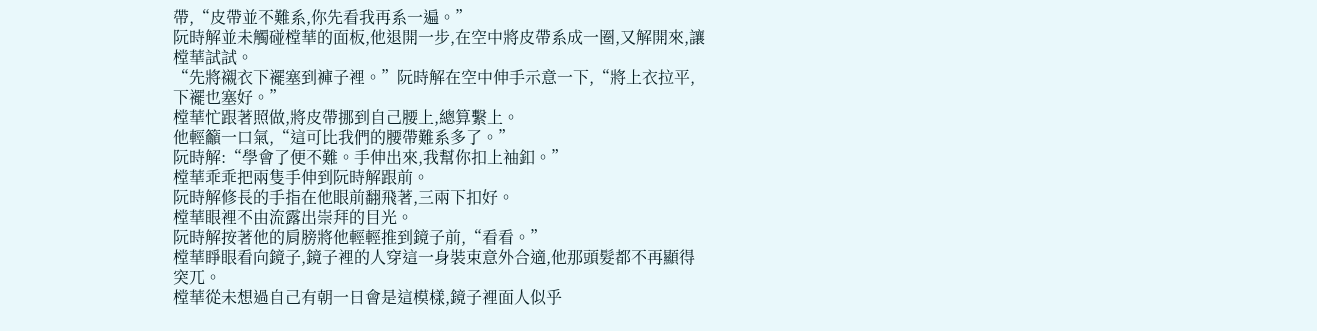帶,“皮帶並不難系,你先看我再系一遍。”
阮時解並未觸碰樘華的面板,他退開一步,在空中將皮帶系成一圈,又解開來,讓樘華試試。
“先將襯衣下襬塞到褲子裡。”阮時解在空中伸手示意一下,“將上衣拉平,下襬也塞好。”
樘華忙跟著照做,將皮帶挪到自己腰上,總算繫上。
他輕籲一口氣,“這可比我們的腰帶難系多了。”
阮時解:“學會了便不難。手伸出來,我幫你扣上袖釦。”
樘華乖乖把兩隻手伸到阮時解跟前。
阮時解修長的手指在他眼前翻飛著,三兩下扣好。
樘華眼裡不由流露出崇拜的目光。
阮時解按著他的肩膀將他輕輕推到鏡子前,“看看。”
樘華睜眼看向鏡子,鏡子裡的人穿這一身裝束意外合適,他那頭髮都不再顯得突兀。
樘華從未想過自己有朝一日會是這模樣,鏡子裡面人似乎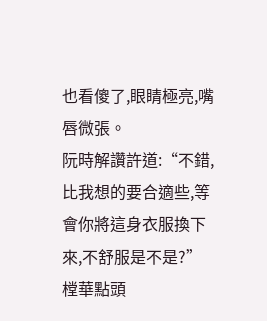也看傻了,眼睛極亮,嘴唇微張。
阮時解讚許道:“不錯,比我想的要合適些,等會你將這身衣服換下來,不舒服是不是?”
樘華點頭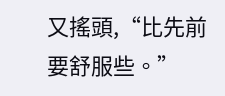又搖頭,“比先前要舒服些。”